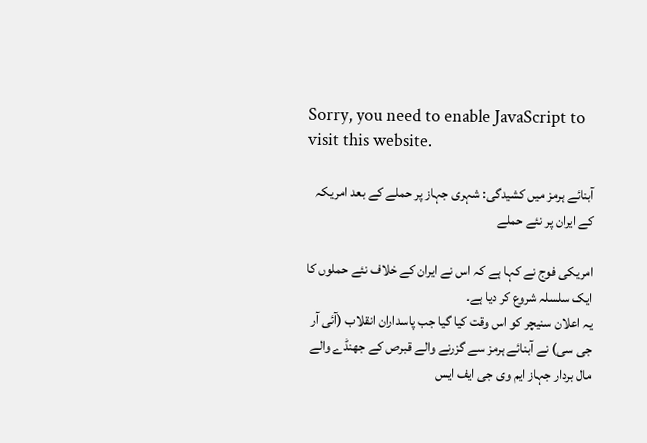Sorry, you need to enable JavaScript to visit this website.

آبنائے ہرمز میں کشیدگی: شہری جہاز پر حملے کے بعد امریکہ کے ایران پر نئے حملے

امریکی فوج نے کہا ہے کہ اس نے ایران کے خلاف نئے حملوں کا ایک سلسلہ شروع کر دیا ہے۔
یہ اعلان سنیچر کو اس وقت کیا گیا جب پاسداران انقلاب (آئی آر جی سی) نے آبنائے ہرمز سے گزرنے والے قبرص کے جھنڈے والے مال بردار جہاز ایم وی جی ایف ایس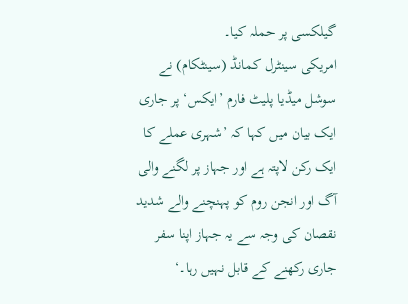گیلکسی پر حملہ کیا۔
امریکی سینٹرل کمانڈ (سینٹکام) نے سوشل میڈیا پلیٹ فارم ’ایکس‘ پر جاری ایک بیان میں کہا کہ ’شہری عملے کا ایک رکن لاپتہ ہے اور جہاز پر لگنے والی آگ اور انجن روم کو پہنچنے والے شدید نقصان کی وجہ سے یہ جہاز اپنا سفر جاری رکھنے کے قابل نہیں رہا۔‘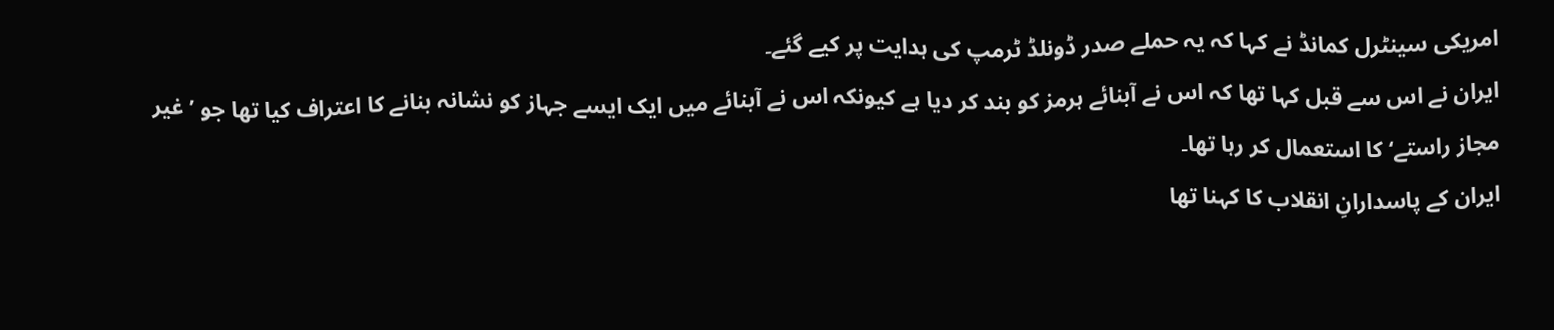امریکی سینٹرل کمانڈ نے کہا کہ یہ حملے صدر ڈونلڈ ٹرمپ کی ہدایت پر کیے گئے۔
ایران نے اس سے قبل کہا تھا کہ اس نے آبنائے ہرمز کو بند کر دیا ہے کیونکہ اس نے آبنائے میں ایک ایسے جہاز کو نشانہ بنانے کا اعتراف کیا تھا جو ’غیر مجاز راستے‘ کا استعمال کر رہا تھا۔
ایران کے پاسدارانِ انقلاب کا کہنا تھا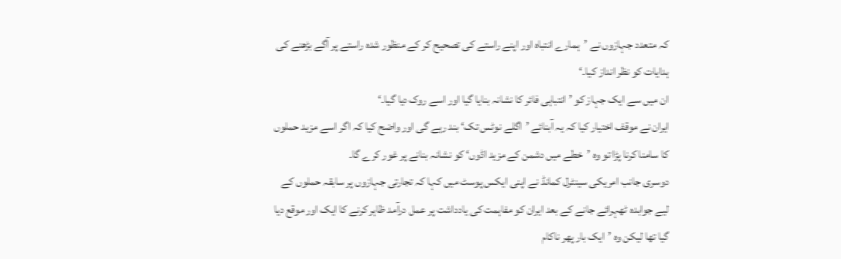کہ متعدد جہازوں نے ’ہمارے انتباہ اور اپنے راستے کی تصحیح کر کے منظور شدہ راستے پر آگے بڑھنے کی ہدایات کو نظر انداز کیا۔‘
ان میں سے ایک جہاز کو ’انتباہی فائر کا نشانہ بنایا گیا اور اسے روک دیا گیا۔‘
ایران نے موقف اختیار کیا کہ یہ آبنائے ’اگلے نوٹس تک‘ بند رہے گی اور واضح کیا کہ اگر اسے مزید حملوں کا سامنا کرنا پڑا تو وہ ’خطے میں دشمن کے مزید اڈوں‘ کو نشانہ بنانے پر غور کرے گا۔
دوسری جانب امریکی سینٹرل کمانڈ نے اپنی ایکس پوسٹ میں کہا کہ تجارتی جہازوں پر سابقہ حملوں کے لیے جوابدہ ٹھہرائے جانے کے بعد ایران کو مفاہمت کی یادداشت پر عمل درآمد ظاہر کرنے کا ایک اور موقع دیا گیا تھا لیکن وہ ’ایک بار پھر ناکام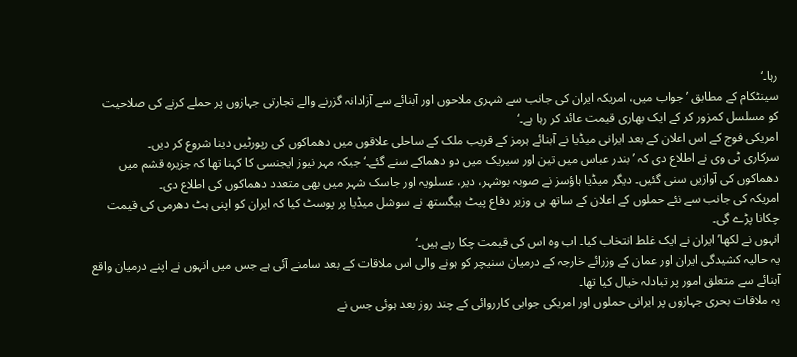رہا۔‘
سینٹکام کے مطابق ’جواب میں، امریکہ ایران کی جانب سے شہری ملاحوں اور آبنائے سے آزادانہ گزرنے والے تجارتی جہازوں پر حملے کرنے کی صلاحیت کو مسلسل کمزور کر کے ایک بھاری قیمت عائد کر رہا ہے۔‘
امریکی فوج کے اس اعلان کے بعد ایرانی میڈیا نے آبنائے ہرمز کے قریب ملک کے ساحلی علاقوں میں دھماکوں کی رپورٹیں دینا شروع کر دیں۔
سرکاری ٹی وی نے اطلاع دی کہ ’بندر عباس میں تین اور سیریک میں دو دھماکے سنے گئے۔‘ جبکہ مہر نیوز ایجنسی کا کہنا تھا کہ جزیرہ قشم میں دھماکوں کی آوازیں سنی گئیں۔ دیگر میڈیا ہاؤسز نے صوبہ بوشہر، دیر، عسلویہ اور جاسک شہر میں بھی متعدد دھماکوں کی اطلاع دی۔
امریکہ کی جانب سے نئے حملوں کے اعلان کے ساتھ ہی وزیر دفاع پیٹ ہیگستھ نے سوشل میڈیا پر پوسٹ کیا کہ ایران کو اپنی ہٹ دھرمی کی قیمت چکانا پڑے گی۔
انہوں نے لکھا’ایران نے ایک غلط انتخاب کیا۔ اب وہ اس کی قیمت چکا رہے ہیں۔‘
یہ حالیہ کشیدگی ایران اور عمان کے وزرائے خارجہ کے درمیان سنیچر کو ہونے والی اس ملاقات کے بعد سامنے آئی ہے جس میں انہوں نے اپنے درمیان واقع آبنائے سے متعلق امور پر تبادلہ خیال کیا تھا۔
یہ ملاقات بحری جہازوں پر ایرانی حملوں اور امریکی جوابی کارروائی کے چند روز بعد ہوئی جس نے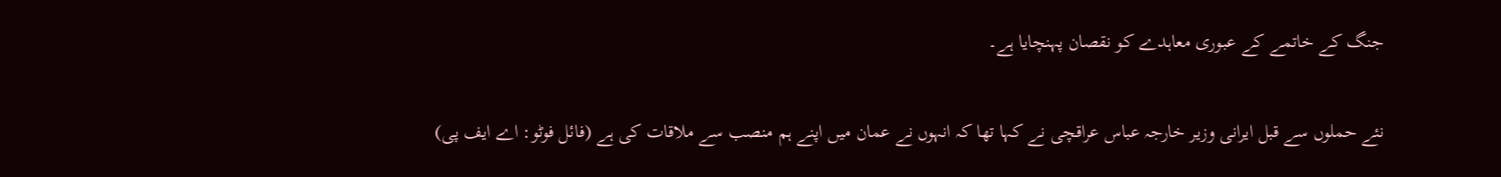جنگ کے خاتمے کے عبوری معاہدے کو نقصان پہنچایا ہے۔

نئے حملوں سے قبل ایرانی وزیر خارجہ عباس عراقچی نے کہا تھا کہ انہوں نے عمان میں اپنے ہم منصب سے ملاقات کی ہے (فائل فوٹو: اے ایف پی)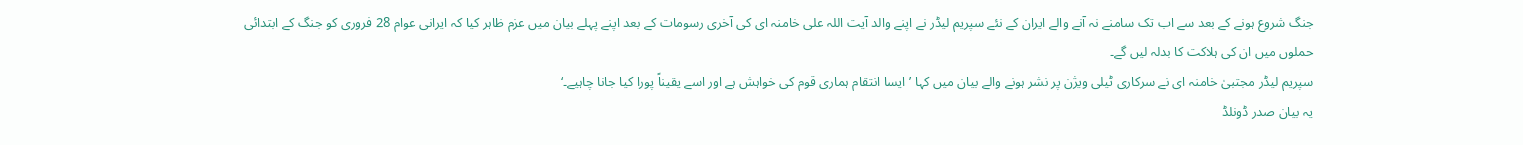جنگ شروع ہونے کے بعد سے اب تک سامنے نہ آنے والے ایران کے نئے سپریم لیڈر نے اپنے والد آیت اللہ علی خامنہ ای کی آخری رسومات کے بعد اپنے پہلے بیان میں عزم ظاہر کیا کہ ایرانی عوام 28 فروری کو جنگ کے ابتدائی حملوں میں ان کی ہلاکت کا بدلہ لیں گے۔
سپریم لیڈر مجتبیٰ خامنہ ای نے سرکاری ٹیلی ویژن پر نشر ہونے والے بیان میں کہا ’ایسا انتقام ہماری قوم کی خواہش ہے اور اسے یقیناً پورا کیا جانا چاہیے۔‘
یہ بیان صدر ڈونلڈ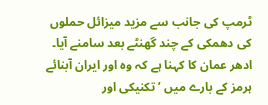ٹرمپ کی جانب سے مزید میزائل حملوں کی دھمکی کے چند گھنٹے بعد سامنے آیا۔
ادھر عمان کا کہنا ہے کہ وہ اور ایران آبنائے ہرمز کے بارے میں ’تکنیکی اور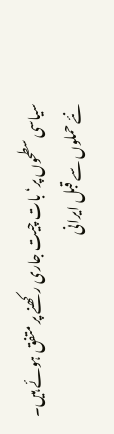سیاسی سطحوں پر‘ بات چیت جاری رکھنے پر متفق ہوئے ہیں۔
نئے حملوں سے قبل ایرانی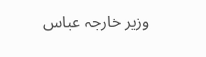وزیر خارجہ عباس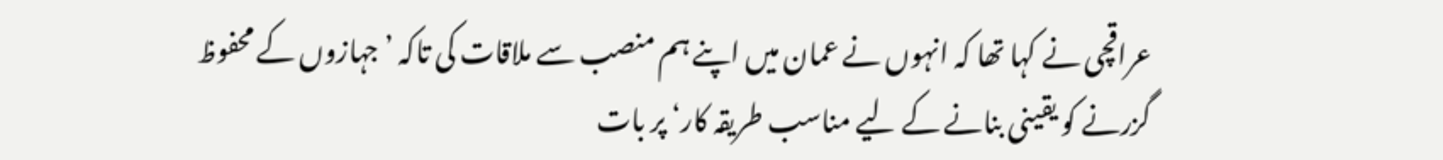عراقچی نے کہا تھا کہ انہوں نے عمان میں اپنے ہم منصب سے ملاقات کی تاکہ ’جہازوں کے محفوظ گزرنے کو یقینی بنانے کے لیے مناسب طریقہ کار‘ پر بات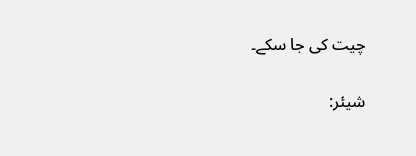چیت کی جا سکے۔

شیئر: